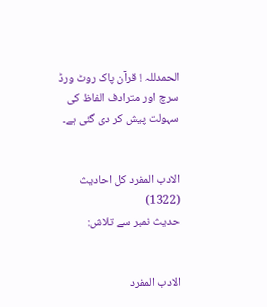الحمدللہ ! قرآن پاک روٹ ورڈ سرچ اور مترادف الفاظ کی سہولت پیش کر دی گئی ہے۔


الادب المفرد کل احادیث (1322)
حدیث نمبر سے تلاش:


الادب المفرد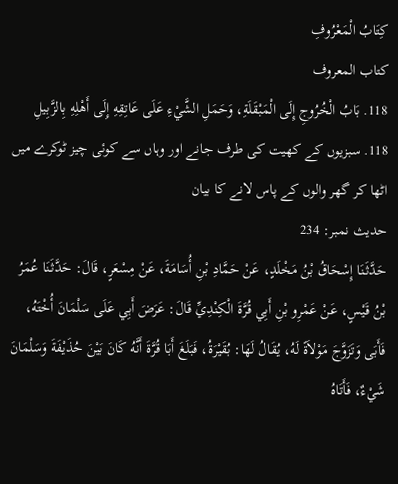كِتَابُ الْمَعْرُوفِ
كتاب المعروف
118. بَابُ الْخُرُوجِ إِلَى الْمَبْقَلَةِ، وَحَمَلِ الشَّيْءِ عَلَى عَاتِقِهِ إِلَى أَهْلِهِ بِالزَّبِيلِ
118. سبزیوں کے کھیت کی طرف جانے اور وہاں سے کوئی چیز ٹوکرے میں اٹھا کر گھر والوں کے پاس لانے کا بیان
حدیث نمبر: 234
حَدَّثَنَا إِسْحَاقُ بْنُ مَخْلَدٍ، عَنْ حَمَّادِ بْنِ أُسَامَةَ، عَنْ مِسْعَرٍ، قَالَ: حَدَّثَنَا عُمَرُ بْنُ قَيْسٍ، عَنْ عَمْرِو بْنِ أَبِي قُرَّةَ الْكِنْدِيِّ قَالَ: عَرَضَ أَبِي عَلَى سَلْمَانَ أُخْتَهُ، فَأَبَى وَتَزَوَّجَ مَوْلاَةً لَهُ، يُقَالُ لَهَا: بُقَيْرَةُ، فَبَلَغَ أَبَا قُرَّةَ أَنَّهُ كَانَ بَيْنَ حُذَيْفَةَ وَسَلْمَانَ شَيْءٌ، فَأَتَاهُ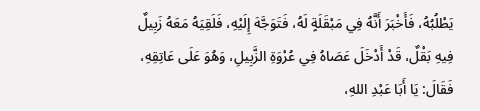يَطْلُبُهُ، فَأَخْبَرَ أَنَّهُ فِي مَبْقَلَةٍ لَهُ، فَتَوَجَّهَ إِلَيْهِ، فَلَقِيَهُ مَعَهُ زَبِيلٌ فِيهِ بَقْلٌ، قَدْ أَدْخَلَ عَصَاهُ فِي عُرْوَةِ الزَّبِيلِ، وَهُوَ عَلَى عَاتِقِهِ، فَقَالَ: يَا أَبَا عَبْدِ اللهِ،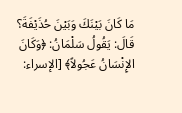مَا كَانَ بَيْنَكَ وَبَيْنَ حُذَيْفَةَ؟ قَالَ: يَقُولُ سَلْمَانُ: ﴿وَكَانَ الإِنْسَانُ عَجُولاً﴾ [الإسراء: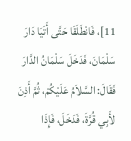11]، فَانْطَلَقَا حَتَّى أَتَيَا دَارَ سَلْمَانَ، فَدَخَلَ سَلْمَانُ الدَّارَ فَقَالَ: السَّلاَمُ عَلَيْكُمْ، ثُمَّ أَذِنَ لأَبِي قُرَّةَ، فَدَخَلَ، فَإِذَا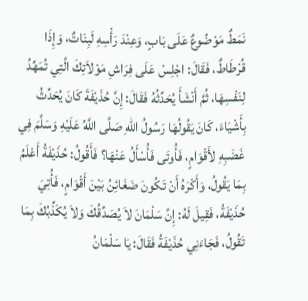نَمَطٌ مَوْضُوعٌ عَلَى بَابٍ، وَعِنْدَ رَأْسِهِ لَبِنَاتٌ، وَإِذَا قُرْطَاطٌ، فَقَالَ: اجْلِسْ عَلَى فِرَاشِ مَوْلاَتِكَ الَّتِي تُمَهِّدُ لِنَفْسِهَا، ثُمَّ أَنْشَأَ يُحَدِّثُهُ فَقَالَ: إِنَّ حُذَيْفَةَ كَانَ يُحَدِّثُ بِأَشْيَاءَ، كَانَ يَقُولُهَا رَسُولُ اللهِ صَلَّى اللَّهُ عَلَيْهِ وَسَلَّمَ فِي غَضَبِهِ لأَقْوَامٍ، فَأُوتَى فَأُسْأَلُ عَنْهَا؟ فَأَقُولُ: حُذَيْفَةُ أَعْلَمُ بِمَا يَقُولُ، وَأَكْرَهُ أَنْ تَكُونَ ضَغَائِنُ بَيْنَ أَقْوَامٍ، فَأُتِيَ حُذَيْفَةُ، فَقِيلَ لَهُ: إِنَّ سَلْمَانَ لاَ يُصَدِّقُكَ وَلاَ يُكَذِّبُكَ بِمَا تَقُولُ، فَجَاءَنِي حُذَيْفَةُ فَقَالَ: يَا سَلْمَانُ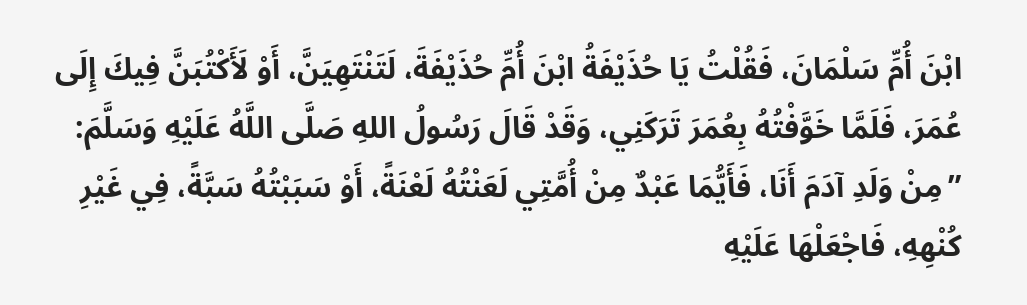ابْنَ أُمِّ سَلْمَانَ، فَقُلْتُ يَا حُذَيْفَةُ ابْنَ أُمِّ حُذَيْفَةَ، لَتَنْتَهِيَنَّ، أَوْ لَأَكْتُبَنَّ فِيكَ إِلَى عُمَرَ، فَلَمَّا خَوَّفْتُهُ بِعُمَرَ تَرَكَنِي، وَقَدْ قَالَ رَسُولُ اللهِ صَلَّى اللَّهُ عَلَيْهِ وَسَلَّمَ: ”مِنْ وَلَدِ آدَمَ أَنَا، فَأَيُّمَا عَبْدٌ مِنْ أُمَّتِي لَعَنْتُهُ لَعْنَةً، أَوْ سَبَبْتُهُ سَبَّةً، فِي غَيْرِ كُنْهِهِ، فَاجْعَلْهَا عَلَيْهِ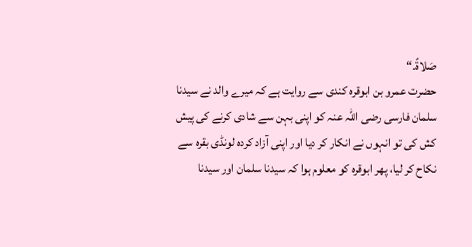صَلاةً۔“
حضرت عمرو بن ابوقرہ کندی سے روایت ہے کہ میرے والد نے سیدنا سلمان فارسی رضی اللہ عنہ کو اپنی بہن سے شادی کرنے کی پیش کش کی تو انہوں نے انکار کر دیا اور اپنی آزاد کردہ لونڈی بقرہ سے نکاح کر لیا، پھر ابوقرہ کو معلوم ہوا کہ سیدنا سلمان اور سیدنا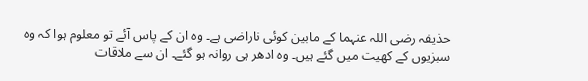حذیفہ رضی اللہ عنہما کے مابین کوئی ناراضی ہے۔ وہ ان کے پاس آئے تو معلوم ہوا کہ وہ سبزیوں کے کھیت میں گئے ہیں۔ وہ ادھر ہی روانہ ہو گئے۔ ان سے ملاقات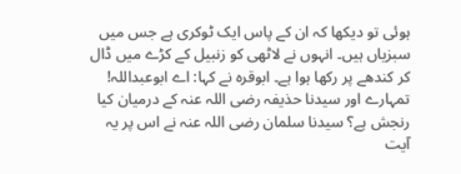ہوئی تو دیکھا کہ ان کے پاس ایک ٹوکری ہے جس میں سبزیاں ہیں۔ انہوں نے لاٹھی کو زنبیل کے کڑے میں ڈال کر کندھے پر رکھا ہوا ہے۔ ابوقرہ نے کہا: اے ابوعبداللہ! تمہارے اور سیدنا حذیفہ رضی اللہ عنہ کے درمیان کیا رنجش ہے؟ سیدنا سلمان رضی اللہ عنہ نے اس پر یہ آیت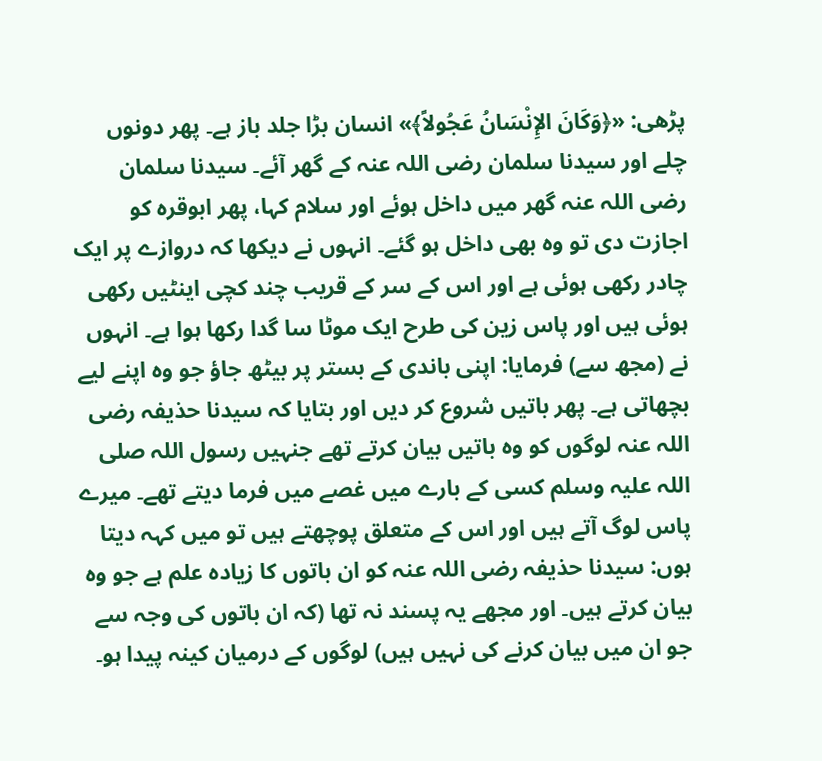پڑھی: «﴿وَکَانَ الإِنْسَانُ عَجُولاً﴾» انسان بڑا جلد باز ہے۔ پھر دونوں چلے اور سیدنا سلمان رضی اللہ عنہ کے گھر آئے۔ سیدنا سلمان رضی اللہ عنہ گھر میں داخل ہوئے اور سلام کہا، پھر ابوقرہ کو اجازت دی تو وہ بھی داخل ہو گئے۔ انہوں نے دیکھا کہ دروازے پر ایک چادر رکھی ہوئی ہے اور اس کے سر کے قریب چند کچی اینٹیں رکھی ہوئی ہیں اور پاس زین کی طرح ایک موٹا سا گدا رکھا ہوا ہے۔ انہوں نے (مجھ سے) فرمایا: اپنی باندی کے بستر پر بیٹھ جاؤ جو وہ اپنے لیے بچھاتی ہے۔ پھر باتیں شروع کر دیں اور بتایا کہ سیدنا حذیفہ رضی اللہ عنہ لوگوں کو وہ باتیں بیان کرتے تھے جنہیں رسول اللہ صلی اللہ علیہ وسلم کسی کے بارے میں غصے میں فرما دیتے تھے۔ میرے پاس لوگ آتے ہیں اور اس کے متعلق پوچھتے ہیں تو میں کہہ دیتا ہوں: سیدنا حذیفہ رضی اللہ عنہ کو ان باتوں کا زیادہ علم ہے جو وہ بیان کرتے ہیں۔ اور مجھے یہ پسند نہ تھا (کہ ان باتوں کی وجہ سے جو ان میں بیان کرنے کی نہیں ہیں) لوگوں کے درمیان کینہ پیدا ہو۔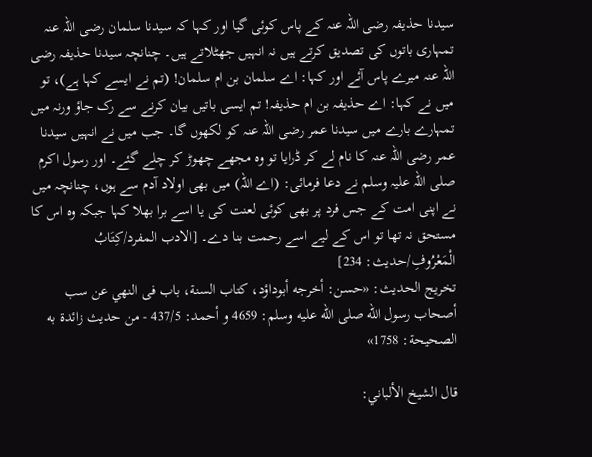سیدنا حذیفہ رضی اللہ عنہ کے پاس کوئی گیا اور کہا کہ سیدنا سلمان رضی اللہ عنہ تمہاری باتوں کی تصدیق کرتے ہیں نہ انہیں جھٹلاتے ہیں۔ چنانچہ سیدنا حذیفہ رضی اللہ عنہ میرے پاس آئے اور کہا: اے سلمان بن ام سلمان! (تم نے ایسے کہا ہے)، تو میں نے کہا: اے حذیفہ بن ام حذیفہ! تم ایسی باتیں بیان کرنے سے رک جاؤ ورنہ میں تمہارے بارے میں سیدنا عمر رضی اللہ عنہ کو لکھوں گا۔ جب میں نے انہیں سیدنا عمر رضی اللہ عنہ کا نام لے کر ڈرایا تو وہ مجھے چھوڑ کر چلے گئے۔ اور رسول اکرم صلی اللہ علیہ وسلم نے دعا فرمائی: (اے اللہ) میں بھی اولاد آدم سے ہوں، چنانچہ میں نے اپنی امت کے جس فرد پر بھی کوئی لعنت کی یا اسے برا بھلا کہا جبکہ وہ اس کا مستحق نہ تھا تو اس کے لیے اسے رحمت بنا دے۔ [الادب المفرد/كِتَابُ الْمَعْرُوفِ/حدیث: 234]
تخریج الحدیث: «حسن: أخرجه أبوداؤد، كتاب السنة، باب فى النهي عن سب أصحاب رسول الله صلى الله عليه وسلم: 4659 و أحمد: 437/5 - من حديث زائدة به الصحيحة: 1758»

قال الشيخ الألباني: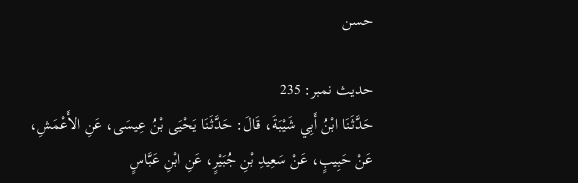حسن

حدیث نمبر: 235
حَدَّثَنَا ابْنُ أَبِي شَيْبَةَ، قَالَ: حَدَّثَنَا يَحْيَى بْنُ عِيسَى، عَنِ الأَعْمَشِ، عَنْ حَبِيبٍ، عَنْ سَعِيدِ بْنِ جُبَيْرٍ، عَنِ ابْنِ عَبَّاسٍ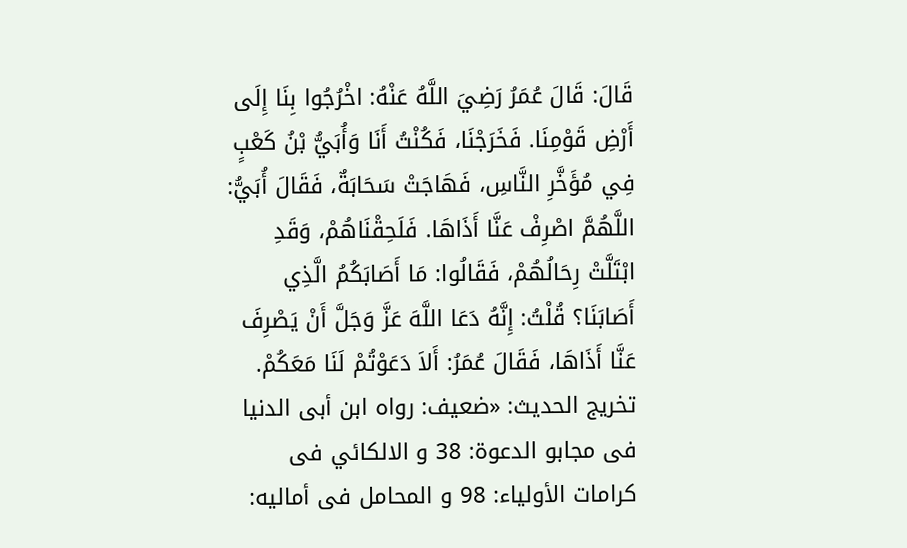قَالَ: قَالَ عُمَرُ رَضِيَ اللَّهُ عَنْهُ: اخْرُجُوا بِنَا إِلَى أَرْضِ قَوْمِنَا. فَخَرَجْنَا، فَكُنْتُ أَنَا وَأُبَيُّ بْنُ كَعْبٍ فِي مُؤَخَّرِ النَّاسِ، فَهَاجَتْ سَحَابَةٌ، فَقَالَ أُبَيُّ: اللَّهُمَّ اصْرِفْ عَنَّا أَذَاهَا. فَلَحِقْنَاهُمْ، وَقَدِ ابْتَلَّتْ رِحَالُهُمْ، فَقَالُوا: مَا أَصَابَكُمُ الَّذِي أَصَابَنَا؟ قُلْتُ: إِنَّهُ دَعَا اللَّهَ عَزَّ وَجَلَّ أَنْ يَصْرِفَ عَنَّا أَذَاهَا، فَقَالَ عُمَرُ: أَلاَ دَعَوْتُمْ لَنَا مَعَكُمْ.
تخریج الحدیث: «ضعيف: رواه ابن أبى الدنيا فى مجابو الدعوة: 38 و الالكائي فى كرامات الأولياء: 98 و المحامل فى أماليه: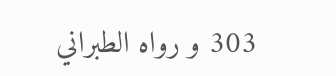303 و رواه الطبراني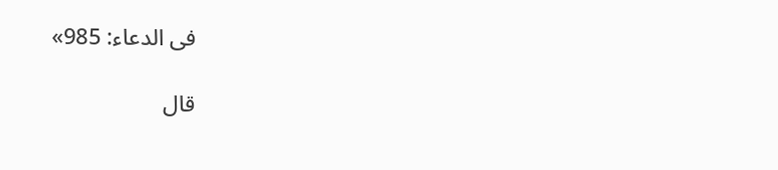فى الدعاء: 985»

قال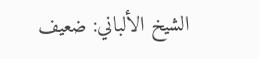الشيخ الألباني: ضعيف